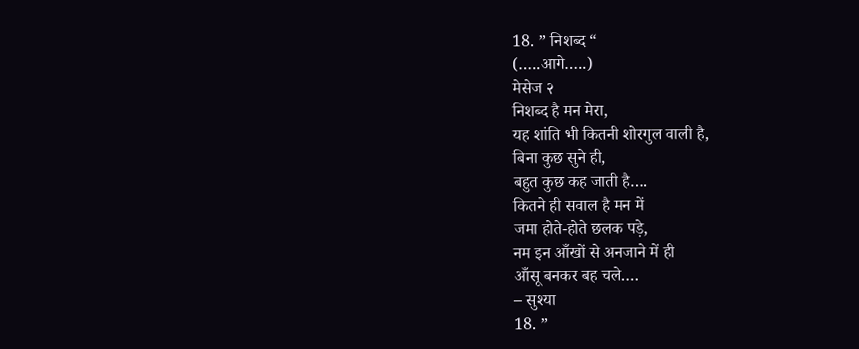18. ” निशब्द “
(…..आगे…..)
मेसेज २
निशब्द है मन मेरा,
यह शांति भी कितनी शोरगुल वाली है,
बिना कुछ सुने ही,
बहुत कुछ कह जाती है….
कितने ही सवाल है मन में
जमा होते-होते छलक पड़े,
नम इन आँखों से अनजाने में ही
आँसू बनकर बह चले….
– सुश्या
18. ”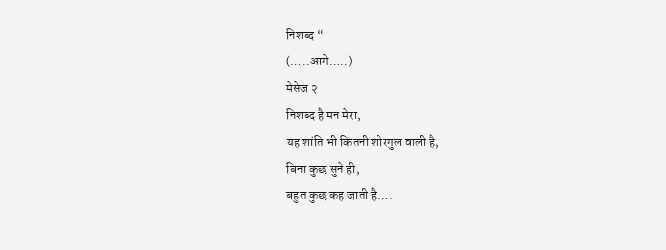निशब्द “
(…..आगे…..)
मेसेज २
निशब्द है मन मेरा,
यह शांति भी कितनी शोरगुल वाली है,
बिना कुछ सुने ही,
बहुत कुछ कह जाती है….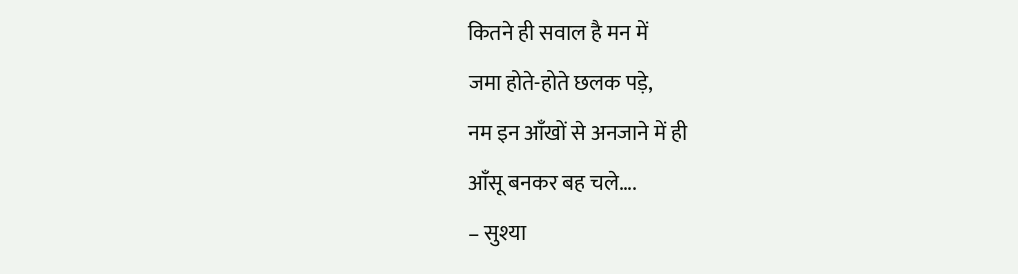कितने ही सवाल है मन में
जमा होते-होते छलक पड़े,
नम इन आँखों से अनजाने में ही
आँसू बनकर बह चले….
– सुश्या